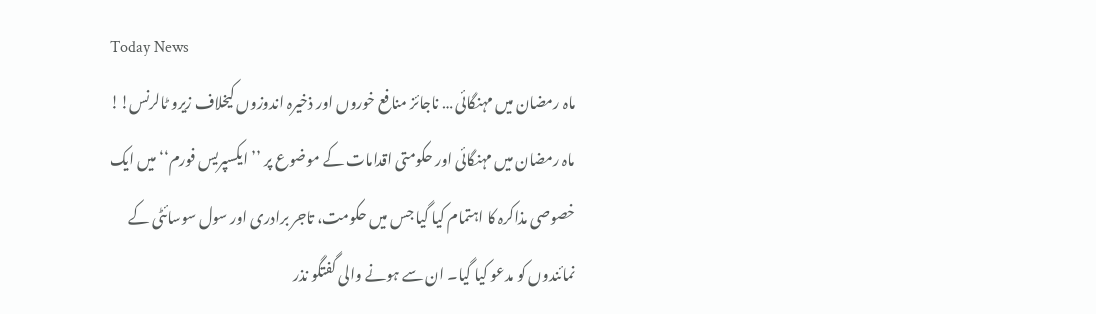Today News
ماہ رمضان میں مہنگائی … ناجائز منافع خوروں اور ذخیرہ اندوزوں کیخلاف زیرو ٹالرنس!!
ماہ رمضان میں مہنگائی اور حکومتی اقدامات کے موضوع پر ’’ایکسپریس فورم‘‘ میں ایک خصوصی مذاکرہ کا اہتمام کیا گیا جس میں حکومت، تاجر برادری اور سول سوسائٹی کے نمائندوں کو مدعو کیا گیا۔ ان سے ہونے والی گفتگو نذر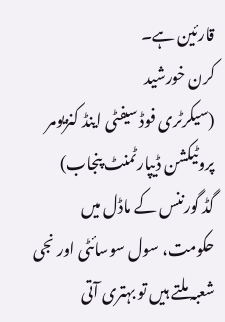قارئین ہے۔
کرن خورشید
(سیکرٹری فوڈ سیفٹی اینڈ کنزیومر پروٹیکشن ڈیپارٹمنٹ پنجاب)
گڈ گورننس کے ماڈل میں حکومت، سول سوسائٹی اور نجی شعبہ ملتے ہیں تو بہتری آتی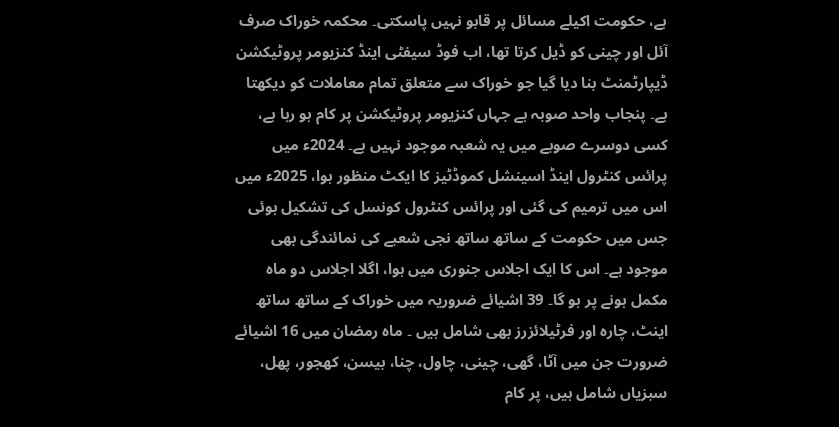ہے، حکومت اکیلے مسائل پر قابو نہیں پاسکتی۔ محکمہ خوراک صرف آئل اور چینی کو ڈیل کرتا تھا، اب فوڈ سیفٹی اینڈ کنزیومر پروٹیکشن ڈیپارٹمنٹ بنا دیا گیا جو خوراک سے متعلق تمام معاملات کو دیکھتا ہے۔ پنجاب واحد صوبہ ہے جہاں کنزیومر پروٹیکشن پر کام ہو رہا ہے، کسی دوسرے صوبے میں یہ شعبہ موجود نہیں ہے۔ 2024ء میں پرائس کنٹرول اینڈ اسینشل کموڈٹیز کا ایکٹ منظور ہوا، 2025ء میں اس میں ترمیم کی گئی اور پرائس کنٹرول کونسل کی تشکیل ہوئی جس میں حکومت کے ساتھ ساتھ نجی شعبے کی نمائندگی بھی موجود ہے۔ اس کا ایک اجلاس جنوری میں ہوا، اگلا اجلاس دو ماہ مکمل ہونے پر ہو گا۔ 39 اشیائے ضروریہ میں خوراک کے ساتھ ساتھ اینٹ، چارہ اور فرٹیلائزرز بھی شامل ہیں ۔ ماہ رمضان میں 16 اشیائے ضرورت جن میں آٹا، گھی، چینی، چاول، چنا، بیسن، کھجور، پھل، سبزیاں شامل ہیں، پر کام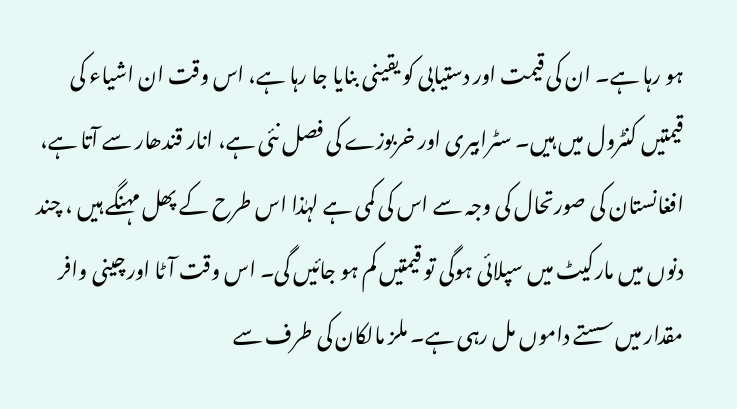ہو رہا ہے۔ ان کی قیمت اور دستیابی کو یقینی بنایا جا رہا ہے، اس وقت ان اشیاء کی قیمتیں کنٹرول میں ہیں۔ سٹرابیری اور خربوزے کی فصل نئی ہے، انار قندھار سے آتا ہے، افغانستان کی صورتحال کی وجہ سے اس کی کمی ہے لہٰذا اس طرح کے پھل مہنگے ہیں ، چند دنوں میں مارکیٹ میں سپلائی ہوگی تو قیمتیں کم ہو جائیں گی۔ اس وقت آٹا اور چینی وافر مقدار میں سستے داموں مل رہی ہے۔ ملز مالکان کی طرف سے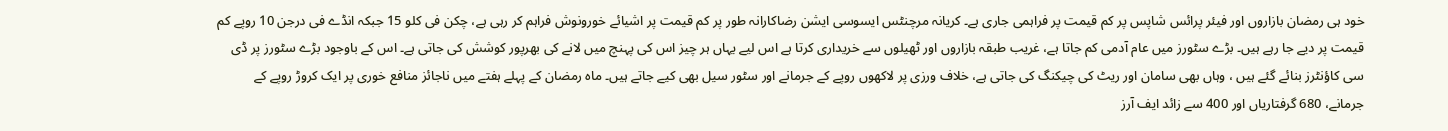خود ہی رمضان بازاروں اور فیئر پرائس شاپس پر کم قیمت پر فراہمی جاری ہے۔ کریانہ مرچنٹس ایسوسی ایشن رضاکارانہ طور پر کم قیمت پر اشیائے خورونوش فراہم کر رہی ہے، چکن فی کلو 15 جبکہ انڈے فی درجن 10 روپے کم قیمت پر دیے جا رہے ہیں۔ بڑے سٹورز میں عام آدمی کم جاتا ہے، غریب طبقہ بازاروں اور ٹھیلوں سے خریداری کرتا ہے اس لیے یہاں ہر چیز اس کی پہنچ میں لانے کی بھرپور کوشش کی جاتی ہے۔ اس کے باوجود بڑے سٹورز پر ڈی سی کاؤنٹرز بنائے گئے ہیں ، وہاں بھی سامان اور ریٹ کی چیکنگ کی جاتی ہے، خلاف ورزی پر لاکھوں روپے کے جرمانے اور سٹور سیل بھی کیے جاتے ہیں۔ ماہ رمضان کے پہلے ہفتے میں ناجائز منافع خوری پر ایک کروڑ روپے کے جرمانے، 680 گرفتاریاں اور 400 سے زائد ایف آرز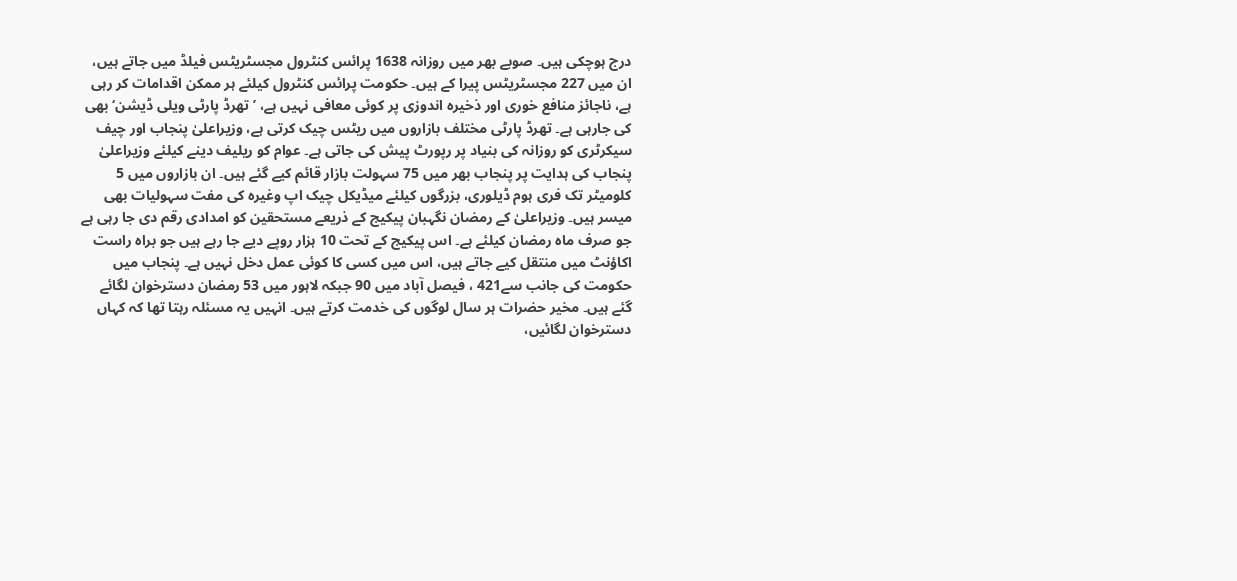درج ہوچکی ہیں۔ صوبے بھر میں روزانہ 1638 پرائس کنٹرول مجسٹریٹس فیلڈ میں جاتے ہیں، ان میں 227 مجسٹریٹس پیرا کے ہیں۔ حکومت پرائس کنٹرول کیلئے ہر ممکن اقدامات کر رہی ہے، ناجائز منافع خوری اور ذخیرہ اندوزی پر کوئی معافی نہیں ہے، ’تھرڈ پارٹی ویلی ڈیشن‘ بھی کی جارہی ہے۔ تھرڈ پارٹی مختلف بازاروں میں ریٹس چیک کرتی ہے، وزیراعلیٰ پنجاب اور چیف سیکرٹری کو روزانہ کی بنیاد پر رپورٹ پیش کی جاتی ہے۔ عوام کو ریلیف دینے کیلئے وزیراعلیٰ پنجاب کی ہدایت پر پنجاب بھر میں 75 سہولت بازار قائم کیے گئے ہیں۔ ان بازاروں میں 5 کلومیٹر تک فری ہوم ڈیلوری، بزرگوں کیلئے میڈیکل چیک اپ وغیرہ کی مفت سہولیات بھی میسر ہیں۔ وزیراعلیٰ کے رمضان نگہبان پیکیج کے ذریعے مستحقین کو امدادی رقم دی جا رہی ہے جو صرف ماہ رمضان کیلئے ہے۔ اس پیکیج کے تحت 10 ہزار روپے دیے جا رہے ہیں جو براہ راست اکاؤنٹ میں منتقل کیے جاتے ہیں، اس میں کسی کا کوئی عمل دخل نہیں ہے۔ پنجاب میں حکومت کی جانب سے421 ، فیصل آباد میں 90 جبکہ لاہور میں 53 رمضان دسترخوان لگائے گئے ہیں۔ مخیر حضرات ہر سال لوگوں کی خدمت کرتے ہیں۔ انہیں یہ مسئلہ رہتا تھا کہ کہاں دسترخوان لگائیں،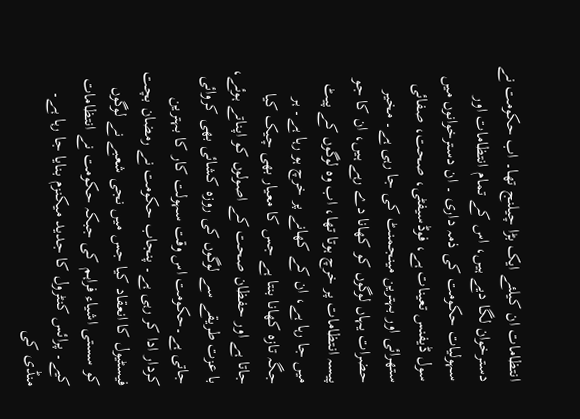انتظامات ان کیلئے ایک بڑا چیلنج تھا۔ اب حکومت نے دسترخوان لگا دیے ہیں، اس کے تمام انتظامات اور سہولیات حکومت کی ذمہ داری ۔ ان دسترخوانوں میں سول ڈیفنس تعینات ہے، فوڈسیفٹی، صحت، صفائی ستھرائی اور بہترین مینجمنٹ کی جا رہی ہے۔ مخیر حضرات یہاں لوگوں کو کھانا دے رہے ہیں، ان کا جو پیسہ انتظامات پر خرچ ہوتا تھا، اب وہ لوگوں کے پیٹ میں جا رہا ہے، ان کے کھانے پر خرچ ہو رہا ہے۔ ہر جگہ تازہ کھانا بنتا ہے جس کا معیار بھی چیک کیا جاتا ہے اور حفظان صحت کے اصولوں کو اپناتے ہوئے، با عزت طریقے سے لوگوں کی روزہ کشائی بھی کروائی جاتی ہے۔حکومت اس وقت سہولت کار کا بہترین کردار ادا کر رہی ہے۔ پنجاب حکومت نے رمضان بچت فیسٹیول کا انعقاد کیا جس میں نجی شعبے نے لوگوں کو سستی اشیاء فراہم کی جبکہ حکومت نے انتظامات کیے۔ پرائس کنٹرول کا جدید میکنزم بنایا جا رہا ہے۔ منڈی کی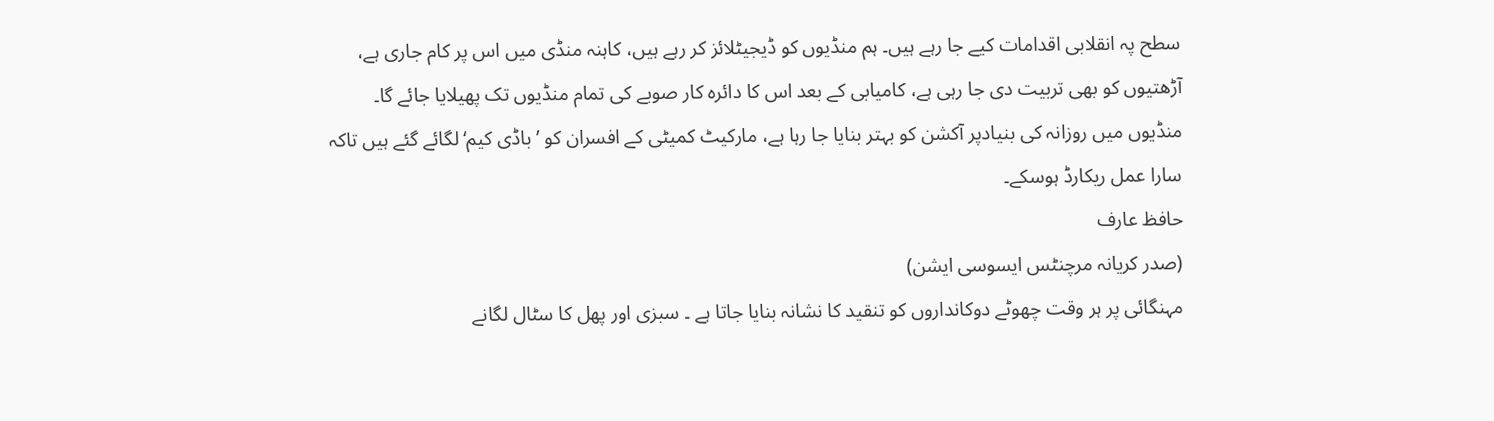سطح پہ انقلابی اقدامات کیے جا رہے ہیں۔ ہم منڈیوں کو ڈیجیٹلائز کر رہے ہیں، کاہنہ منڈی میں اس پر کام جاری ہے، آڑھتیوں کو بھی تربیت دی جا رہی ہے، کامیابی کے بعد اس کا دائرہ کار صوبے کی تمام منڈیوں تک پھیلایا جائے گا۔ منڈیوں میں روزانہ کی بنیادپر آکشن کو بہتر بنایا جا رہا ہے، مارکیٹ کمیٹی کے افسران کو ’باڈی کیم‘ لگائے گئے ہیں تاکہ سارا عمل ریکارڈ ہوسکے۔
حافظ عارف
(صدر کریانہ مرچنٹس ایسوسی ایشن)
مہنگائی پر ہر وقت چھوٹے دوکانداروں کو تنقید کا نشانہ بنایا جاتا ہے ۔ سبزی اور پھل کا سٹال لگانے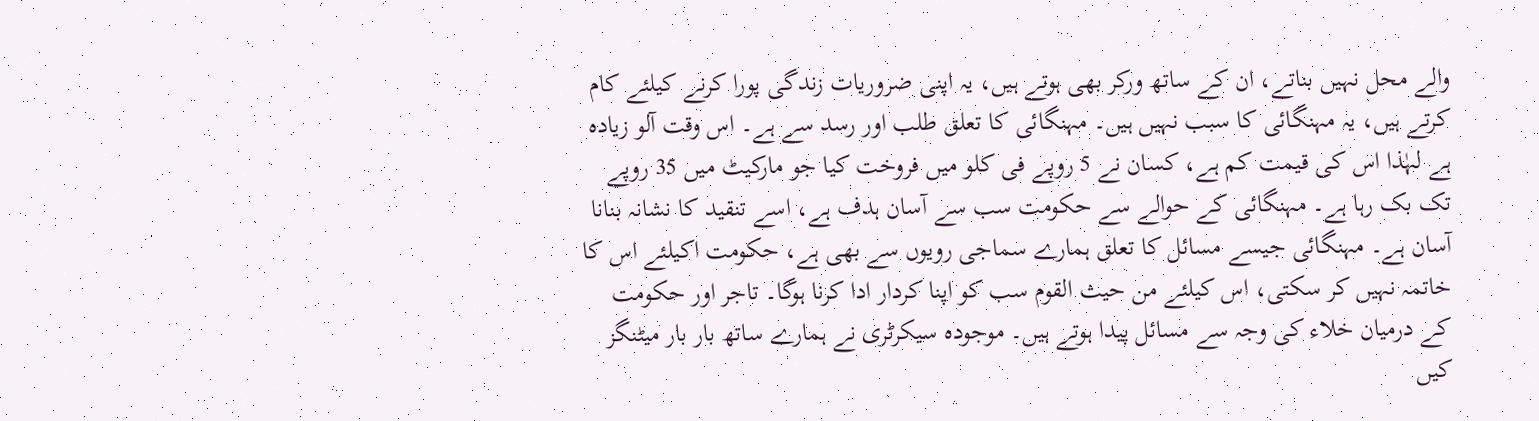والے محل نہیں بناتے، ان کے ساتھ ورکر بھی ہوتے ہیں، یہ اپنی ضروریات زندگی پورا کرنے کیلئے کام کرتے ہیں، یہ مہنگائی کا سبب نہیں ہیں۔ مہنگائی کا تعلق طلب اور رسد سے ہے۔ اس وقت آلو زیادہ ہے لہٰذا اس کی قیمت کم ہے، کسان نے 5 روپے فی کلو میں فروخت کیا جو مارکیٹ میں 35 روپے تک بک رہا ہے۔ مہنگائی کے حوالے سے حکومت سب سے آسان ہدف ہے، اسے تنقید کا نشانہ بنانا آسان ہے۔ مہنگائی جیسے مسائل کا تعلق ہمارے سماجی رویوں سے بھی ہے، حکومت اکیلئے اس کا خاتمہ نہیں کر سکتی، اس کیلئے من حیث القوم سب کو اپنا کردار ادا کرنا ہوگا۔ تاجر اور حکومت کے درمیان خلاء کی وجہ سے مسائل پیدا ہوتے ہیں۔ موجودہ سیکرٹری نے ہمارے ساتھ بار بار میٹنگز کیں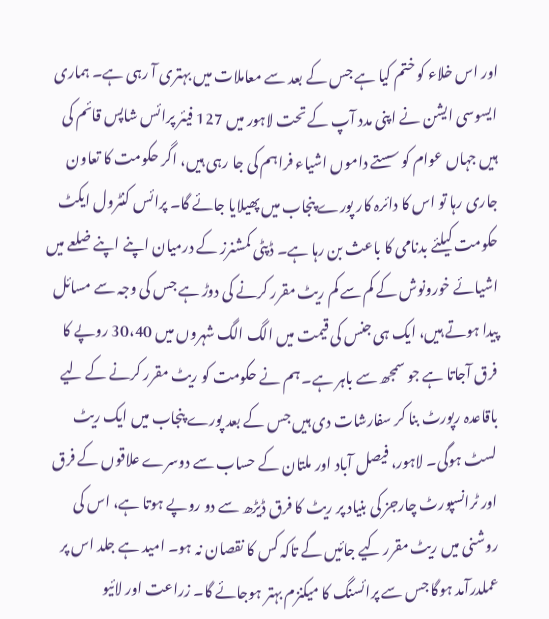اور اس خلاء کو ختم کیا ہے جس کے بعد سے معاملات میں بہتری آ رہی ہے۔ ہماری ایسوسی ایشن نے اپنی مدد آپ کے تحت لاہور میں 127 فیئر پرائس شاپس قائم کی ہیں جہاں عوام کو سستے داموں اشیاء فراہم کی جا رہی ہیں، اگر حکومت کا تعاون جاری رہا تو اس کا دائرہ کار پورے پنجاب میں پھیلایا جائے گا۔ پرائس کنٹرول ایکٹ حکومت کیلئے بدنامی کا باعث بن رہا ہے۔ ڈپٹی کمشنرز کے درمیان اپنے اپنے ضلعے میں اشیائے خورونوش کے کم سے کم ریٹ مقرر کرنے کی دوڑ ہے جس کی وجہ سے مسائل پیدا ہوتے ہیں، ایک ہی جنس کی قیمت میں الگ الگ شہروں میں 30،40 روپے کا فرق آجاتا ہے جو سمجھ سے باہر ہے۔ ہم نے حکومت کو ریٹ مقرر کرنے کے لیے باقاعدہ رپورٹ بنا کر سفارشات دی ہیں جس کے بعد پورے پنجاب میں ایک ریٹ لسٹ ہوگی۔ لاہور، فیصل آباد اور ملتان کے حساب سے دوسرے علاقوں کے فرق اور ٹرانسپورٹ چارجز کی بنیاد پر ریٹ کا فرق ڈیڑھ سے دو روپے ہوتا ہے، اس کی روشنی میں ریٹ مقرر کیے جائیں گے تاکہ کس کا نقصان نہ ہو۔ امید ہے جلد اس پر عملدرآمد ہوگا جس سے پرائسنگ کا میکنزم بہتر ہوجائے گا۔ زراعت اور لائیو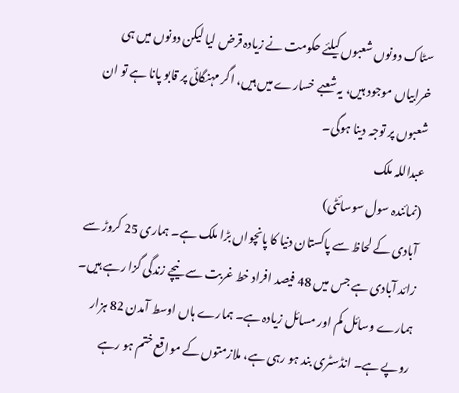سٹاک دونوں شعبوں کیلئے حکومت نے زیادہ قرض لیا لیکن دونوں میں ہی خرابیاں موجود ہیں، یہ شعبے خسارے میں ہیں، اگر مہنگائی پر قابو پانا ہے تو ان شعبوں پر توجہ دینا ہوگی۔
عبداللہ ملک
(نمائندہ سول سوسائٹی)
آبادی کے لحاظ سے پاکستان دنیا کا پانچواں بڑا ملک ہے۔ ہماری 25 کروڑ سے زائد آبادی ہے جس میں 48 فیصد افراد خط غربت سے نیچے زندگی گزا رہے ہیں۔ ہمارے وسائل کم اور مسائل زیادہ ہے۔ ہمارے ہاں اوسط آمدن 82 ہزار روپے ہے۔ انڈسٹری بند ہو رہی ہے، ملازمتوں کے مواقع ختم ہو رہے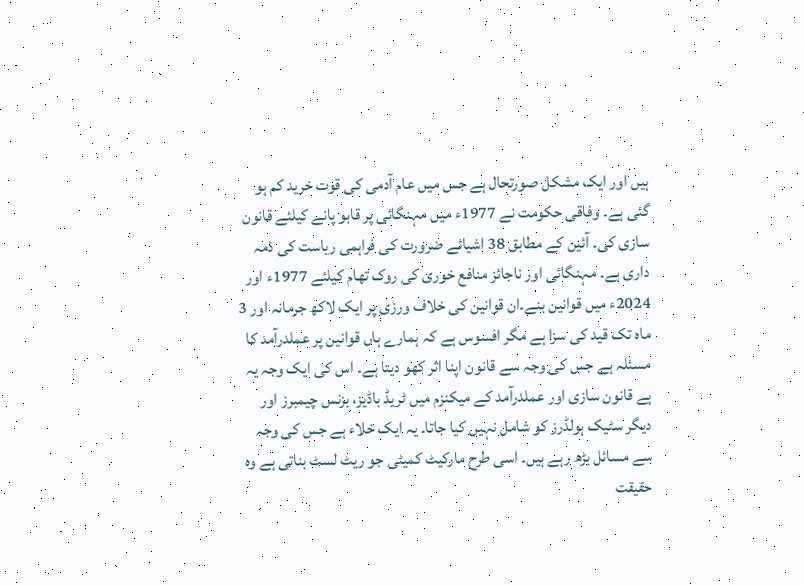ہیں اور ایک مشکل صورتحال ہے جس میں عام آدمی کی قوت خرید کم ہو گئی ہے۔ وفاقی حکومت نے 1977ء میں مہنگائی پر قابو پانے کیلئے قانون سازی کی۔ آئین کے مطابق 38 اشیائے ضرورت کی فراہمی ریاست کی ذمہ داری ہے۔ مہنگائی اور ناجائز منافع خوری کی روک تھام کیلئے 1977ء اور 2024ء میں قوانین بنے۔ان قوانین کی خلاف ورزی پر ایک لاکھ جرمانہ اور 3 ماہ تک قید کی سزا ہے مگر افسوس ہے کہ ہمارے ہاں قوانین پر عملدرآمد کا مسئلہ ہے جس کی وجہ سے قانون اپنا اثر کھو دیتا ہے۔ اس کی ایک وجہ یہ ہے قانون سازی اور عملدرآمد کے میکنزم میں ٹریڈ باڈیز، بزنس چیمبرز اور دیگر سٹیک ہولڈرز کو شامل نہیں کیا جاتا۔ یہ ایک خلاء ہے جس کی وجہ سے مسائل بڑھ رہے ہیں۔ اسی طرح مارکیٹ کمیٹی جو ریٹ لسٹ بناتی ہے وہ حقیقت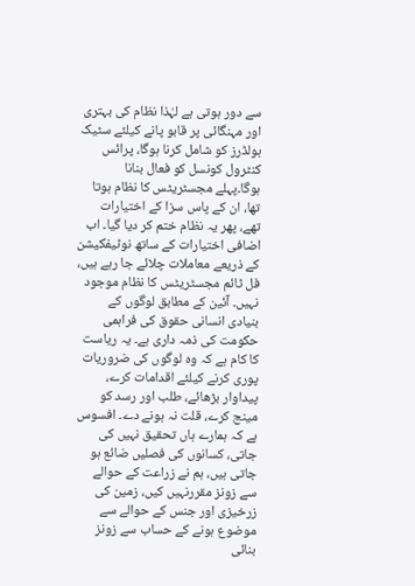سے دور ہوتی ہے لہٰذا نظام کی بہتری اور مہنگائی پر قابو پانے کیلئے سٹیک ہولڈرز کو شامل کرنا ہوگا، پرائس کنٹرول کونسل کو فعال بنانا ہوگا۔پہلے مجسٹریٹس کا نظام ہوتا تھا، ان کے پاس سزا کے اختیارات تھے، پھر یہ نظام ختم کر دیا گیا۔ اب اضافی اختیارات کے ساتھ نوٹیفکیشن کے ذریعے معاملات چلائے جا رہے ہیں، فل ٹائم مجسٹریٹس کا نظام موجود نہیں۔ آئین کے مطابق لوگوں کے بنیادی انسانی حقوق کی فراہمی حکومت کی ذمہ داری ہے۔ یہ ریاست کا کام ہے کہ وہ لوگوں کی ضروریات پوری کرنے کیلئے اقدامات کرے، پیداوار بڑھائے، طلب اور رسد کو مینج کرے، قلت نہ ہونے دے۔ افسوس ہے کہ ہمارے ہاں تحقیق نہیں کی جاتی، کسانوں کی فصلیں ضائع ہو جاتی ہیں، ہم نے زراعت کے حوالے سے زونز مقررنہیں کیں، زمین کی زرخیزی اور جنس کے حوالے سے موضوع ہونے کے حساب سے زونز بنائی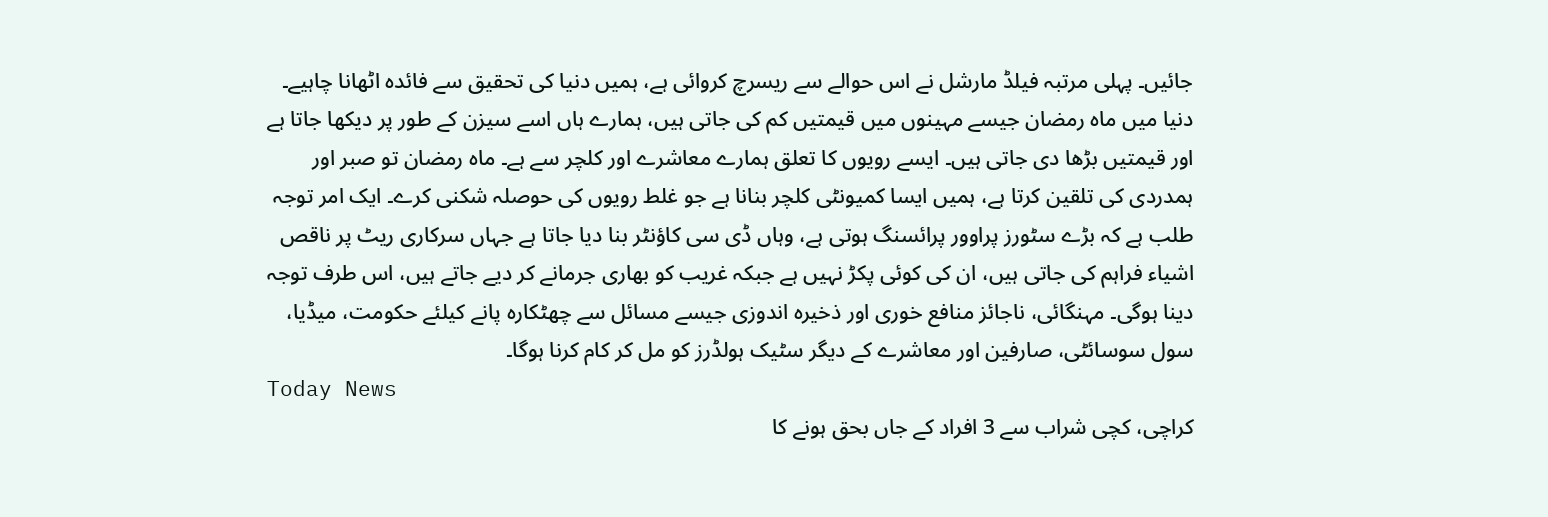جائیں۔ پہلی مرتبہ فیلڈ مارشل نے اس حوالے سے ریسرچ کروائی ہے، ہمیں دنیا کی تحقیق سے فائدہ اٹھانا چاہیے۔ دنیا میں ماہ رمضان جیسے مہینوں میں قیمتیں کم کی جاتی ہیں، ہمارے ہاں اسے سیزن کے طور پر دیکھا جاتا ہے اور قیمتیں بڑھا دی جاتی ہیں۔ ایسے رویوں کا تعلق ہمارے معاشرے اور کلچر سے ہے۔ ماہ رمضان تو صبر اور ہمدردی کی تلقین کرتا ہے، ہمیں ایسا کمیونٹی کلچر بنانا ہے جو غلط رویوں کی حوصلہ شکنی کرے۔ ایک امر توجہ طلب ہے کہ بڑے سٹورز پراوور پرائسنگ ہوتی ہے، وہاں ڈی سی کاؤنٹر بنا دیا جاتا ہے جہاں سرکاری ریٹ پر ناقص اشیاء فراہم کی جاتی ہیں، ان کی کوئی پکڑ نہیں ہے جبکہ غریب کو بھاری جرمانے کر دیے جاتے ہیں، اس طرف توجہ دینا ہوگی۔ مہنگائی، ناجائز منافع خوری اور ذخیرہ اندوزی جیسے مسائل سے چھٹکارہ پانے کیلئے حکومت، میڈیا، سول سوسائٹی، صارفین اور معاشرے کے دیگر سٹیک ہولڈرز کو مل کر کام کرنا ہوگا۔
Today News
کراچی، کچی شراب سے 3 افراد کے جاں بحق ہونے کا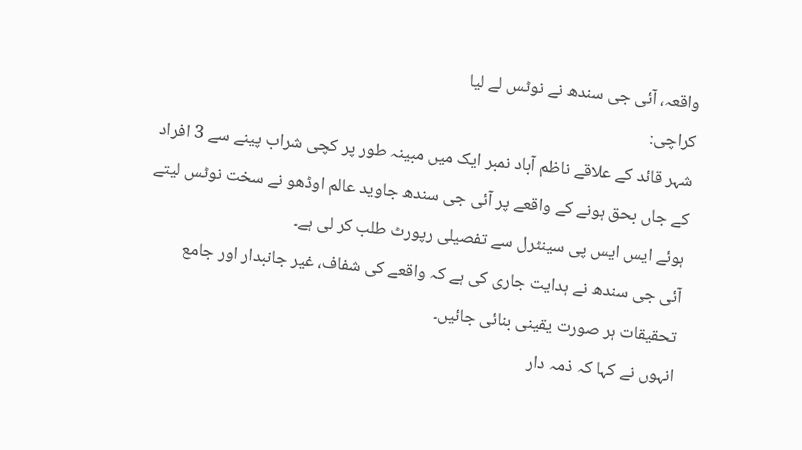واقعہ، آئی جی سندھ نے نوٹس لے لیا
کراچی:
شہر قائد کے علاقے ناظم آباد نمبر ایک میں مبینہ طور پر کچی شراب پینے سے 3 افراد کے جاں بحق ہونے کے واقعے پر آئی جی سندھ جاوید عالم اوڈھو نے سخت نوٹس لیتے ہوئے ایس ایس پی سینٹرل سے تفصیلی رپورٹ طلب کر لی ہے۔
آئی جی سندھ نے ہدایت جاری کی ہے کہ واقعے کی شفاف، غیر جانبدار اور جامع تحقیقات ہر صورت یقینی بنائی جائیں۔
انہوں نے کہا کہ ذمہ دار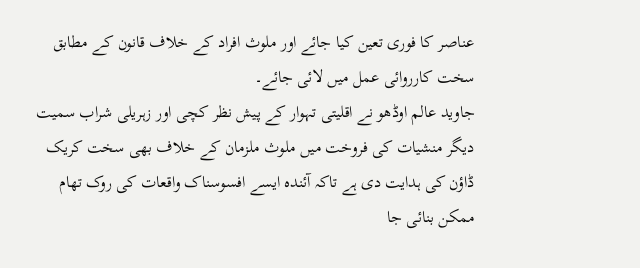عناصر کا فوری تعین کیا جائے اور ملوث افراد کے خلاف قانون کے مطابق سخت کارروائی عمل میں لائی جائے۔
جاوید عالم اوڈھو نے اقلیتی تہوار کے پیش نظر کچی اور زہریلی شراب سمیت دیگر منشیات کی فروخت میں ملوث ملزمان کے خلاف بھی سخت کریک ڈاؤن کی ہدایت دی ہے تاکہ آئندہ ایسے افسوسناک واقعات کی روک تھام ممکن بنائی جا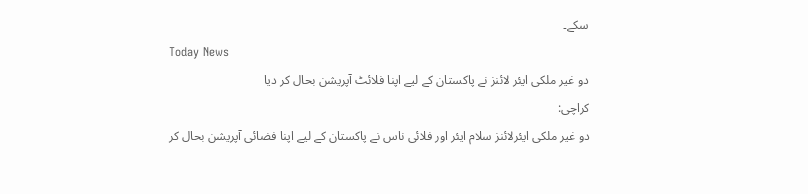سکے۔
Today News
دو غیر ملکی ایئر لائنز نے پاکستان کے لیے اپنا فلائٹ آپریشن بحال کر دیا
کراچی:
دو غیر ملکی ایئرلائنز سلام ایئر اور فلائی ناس نے پاکستان کے لیے اپنا فضائی آپریشن بحال کر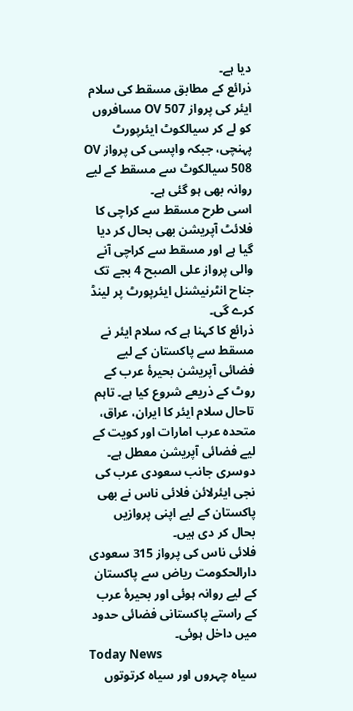دیا ہے۔
ذرائع کے مطابق مسقط کی سلام ایئر کی پرواز OV 507 مسافروں کو لے کر سیالکوٹ ایئرپورٹ پہنچی، جبکہ واپسی کی پرواز OV 508 سیالکوٹ سے مسقط کے لیے روانہ بھی ہو گئی ہے۔
اسی طرح مسقط سے کراچی کا فلائٹ آپریشن بھی بحال کر دیا گیا ہے اور مسقط سے کراچی آنے والی پرواز علی الصبح 4 بجے تک جناح انٹرنیشنل ایئرپورٹ پر لینڈ کرے گی۔
ذرائع کا کہنا ہے کہ سلام ایئر نے مسقط سے پاکستان کے لیے فضائی آپریشن بحیرۂ عرب کے روٹ کے ذریعے شروع کیا ہے۔ تاہم تاحال سلام ایئر کا ایران، عراق، متحدہ عرب امارات اور کویت کے لیے فضائی آپریشن معطل ہے۔
دوسری جانب سعودی عرب کی نجی ایئرلائن فلائی ناس نے بھی پاکستان کے لیے اپنی پروازیں بحال کر دی ہیں۔
فلائی ناس کی پرواز 315 سعودی دارالحکومت ریاض سے پاکستان کے لیے روانہ ہوئی اور بحیرۂ عرب کے راستے پاکستانی فضائی حدود میں داخل ہوئی۔
Today News
سیاہ چہروں اور سیاہ کرتوتوں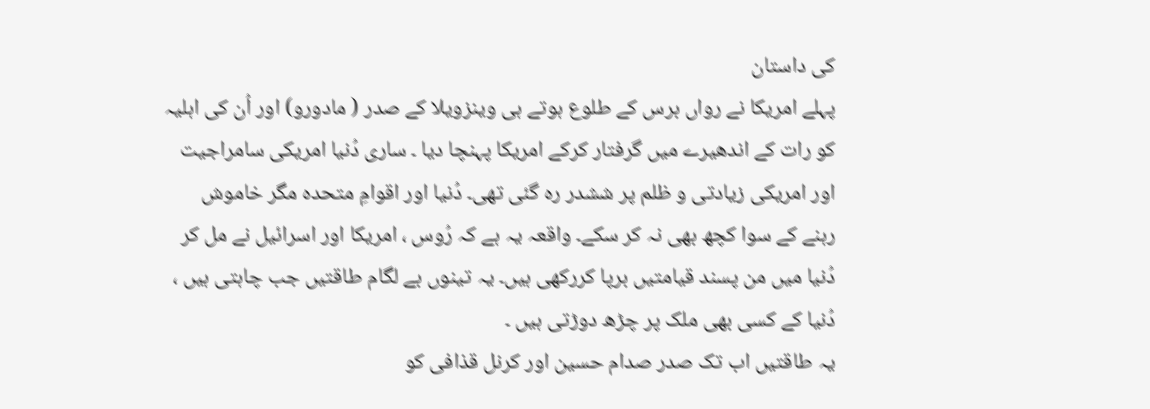کی داستان
پہلے امریکا نے رواں برس کے طلوع ہوتے ہی وینزویلا کے صدر ( مادورو) اور اُن کی اہلیہ کو رات کے اندھیرے میں گرفتار کرکے امریکا پہنچا دیا ۔ ساری دُنیا امریکی سامراجیت اور امریکی زیادتی و ظلم پر ششدر رہ گئی تھی۔ دُنیا اور اقوامِ متحدہ مگر خاموش رہنے کے سوا کچھ بھی نہ کر سکے۔ واقعہ یہ ہے کہ رُوس ، امریکا اور اسرائیل نے مل کر دُنیا میں من پسند قیامتیں برپا کررکھی ہیں۔ یہ تینوں بے لگام طاقتیں جب چاہتی ہیں ، دُنیا کے کسی بھی ملک پر چڑھ دوڑتی ہیں ۔
یہ طاقتیں اب تک صدر صدام حسین اور کرنل قذافی کو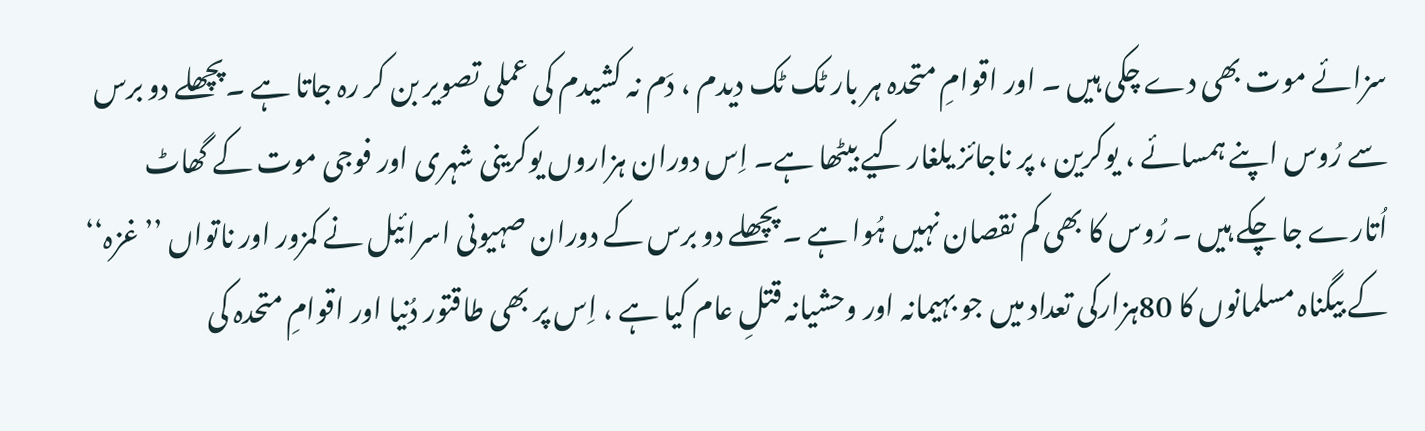سزائے موت بھی دے چکی ہیں ۔ اور اقوامِ متحدہ ہر بار ٹک ٹک دیدم ، دَم نہ کشیدم کی عملی تصویر بن کر رہ جاتا ہے ۔پچھلے دو برس سے رُوس اپنے ہمسائے ، یوکرین ، پر ناجائز یلغار کیے بیٹھا ہے۔ اِس دوران ہزاروں یوکرینی شہری اور فوجی موت کے گھاٹ اُتارے جا چکے ہیں ۔ رُوس کا بھی کم نقصان نہیں ہُوا ہے ۔ پچھلے دو برس کے دوران صہیونی اسرائیل نے کمزور اور ناتواں ’’غزہ‘‘ کے بیگناہ مسلمانوں کا 80ہزارکی تعداد میں جو بہیمانہ اور وحشیانہ قتلِ عام کیا ہے ، اِس پر بھی طاقتور دُنیا اور اقوامِ متحدہ کی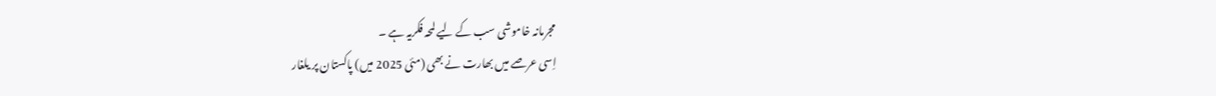مجرمانہ خاموشی سب کے لیے لمحہ فکریہ ہے ۔
اِسی عرصے میں بھارت نے بھی (مئی 2025 میں) پاکستان پر یلغار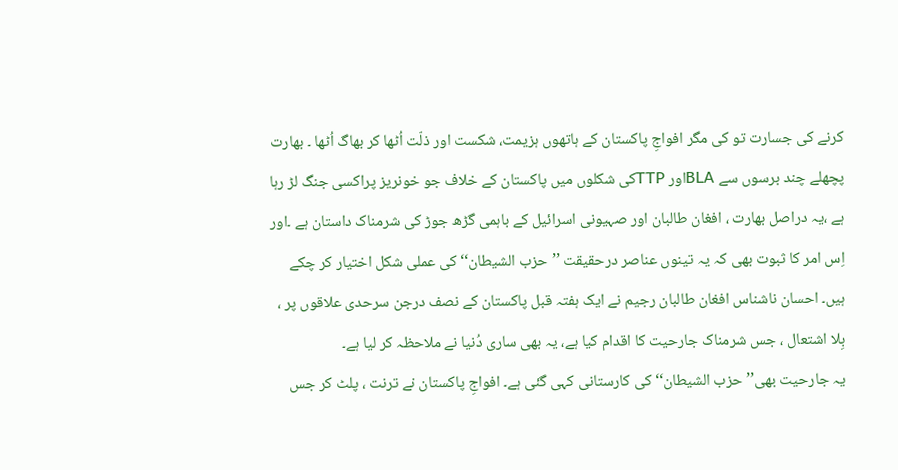کرنے کی جسارت تو کی مگر افواجِ پاکستان کے ہاتھوں ہزیمت، شکست اور ذلّت اُٹھا کر بھاگ اُٹھا ۔ بھارت پچھلے چند برسوں سے BLAاور TTPکی شکلوں میں پاکستان کے خلاف جو خونریز پراکسی جنگ لڑ رہا ہے ،یہ دراصل بھارت ، افغان طالبان اور صہیونی اسرائیل کے باہمی گڑھ جوڑ کی شرمناک داستان ہے ۔اور اِس امر کا ثبوت بھی کہ یہ تینوں عناصر درحقیقت ’’حزب الشیطان‘‘ کی عملی شکل اختیار کر چکے ہیں۔ احسان ناشناس افغان طالبان رجیم نے ایک ہفتہ قبل پاکستان کے نصف درجن سرحدی علاقوں پر ، بِلا اشتعال ، جس شرمناک جارحیت کا اقدام کیا ہے، یہ بھی ساری دُنیا نے ملاحظہ کر لیا ہے۔
یہ جارحیت بھی’’حزب الشیطان‘‘ کی کارستانی کہی گئی ہے۔ افواجِ پاکستان نے ترنت ، پلٹ کر جس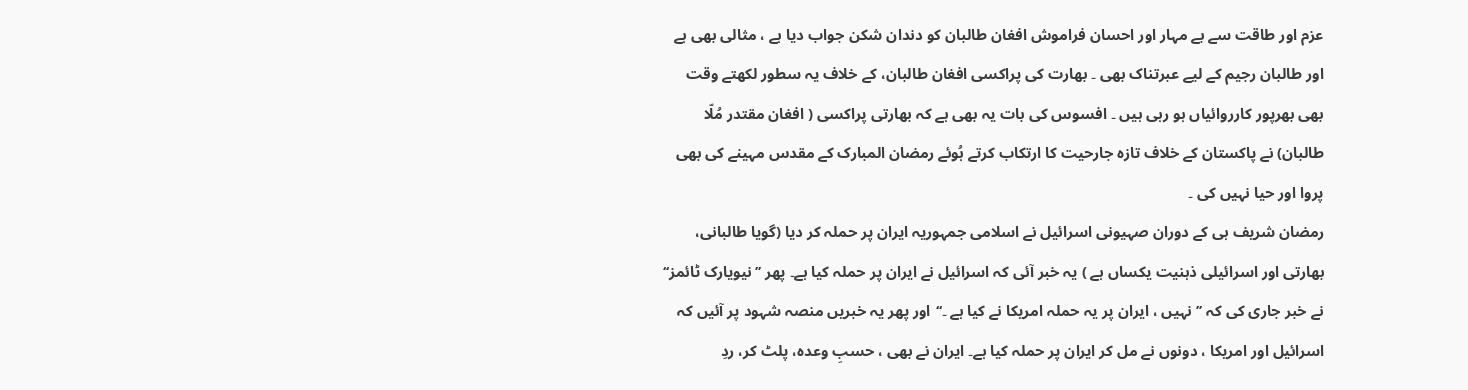عزم اور طاقت سے بے مہار اور احسان فراموش افغان طالبان کو دندان شکن جواب دیا ہے ، مثالی بھی ہے اور طالبان رجیم کے لیے عبرتناک بھی ۔ بھارت کی پراکسی افغان طالبان، کے خلاف یہ سطور لکھتے وقت بھی بھرپور کارروائیاں ہو رہی ہیں ۔ افسوس کی بات یہ بھی ہے کہ بھارتی پراکسی ( افغان مقتدر مُلّا طالبان) نے پاکستان کے خلاف تازہ جارحیت کا ارتکاب کرتے ہُوئے رمضان المبارک کے مقدس مہینے کی بھی پروا اور حیا نہیں کی ۔
رمضان شریف ہی کے دوران صہیونی اسرائیل نے اسلامی جمہوریہ ایران پر حملہ کر دیا (گویا طالبانی، بھارتی اور اسرائیلی ذہنیت یکساں ہے ) یہ خبر آئی کہ اسرائیل نے ایران پر حملہ کیا ہے۔ پھر ’’نیویارک ٹائمز‘‘ نے خبر جاری کی کہ ’’نہیں ، ایران پر یہ حملہ امریکا نے کیا ہے ۔‘‘اور پھر یہ خبریں منصہ شہود پر آئیں کہ اسرائیل اور امریکا ، دونوں نے مل کر ایران پر حملہ کیا ہے۔ ایران نے بھی ، حسبِ وعدہ، پلٹ کر، ردِ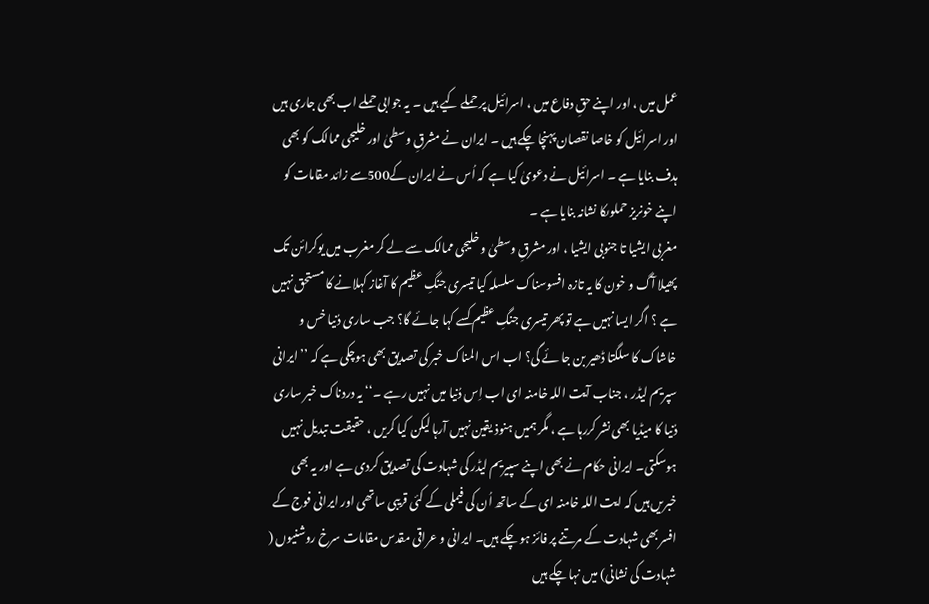عمل میں ، اور اپنے حقِ دفاع میں ، اسرائیل پر حملے کیے ہیں ۔ یہ جوابی حملے اب بھی جاری ہیں اور اسرائیل کو خاصا نقصان پہنچا چکے ہیں ۔ ایران نے مشرقِ وسطیٰ اور خلیجی ممالک کو بھی ہدف بنایا ہے ۔ اسرائیل نے دعویٰ کیا ہے کہ اُس نے ایران کے500سے زائد مقامات کو اپنے خونریز حملوںکا نشانہ بنایا ہے ۔
مغربی ایشیا تا جنوبی ایشیا ، اور مشرقِ وسطیٰ و خلیجی ممالک سے لے کر مغرب میں یوکرائن تک پھیلا آگ و خون کا یہ تازہ افسوسناک سلسلہ کیا تیسری جنگِ عظیم کا آغاز کہلانے کا مستحق نہیں ہے ؟ اگر ایسا نہیں ہے تو پھر تیسری جنگِ عظیم کسے کہا جائے گا؟ جب ساری دُنیا خس و خاشاک کا سلگتا ڈھیر بن جا ئے گی؟ اب اس المناک خبر کی تصدیق بھی ہوچکی ہے کہ ’’ ایرانی سپریم لیڈر ، جناب آیت اللہ خامنہ ای اب اِس دُنیا میں نہیں رہے ۔‘‘ یہ دردناک خبر ساری دُنیا کا میڈیا بھی نشر کررہا ہے ، مگر ہمیں ہنوذ یقین نہیں آرہا لیکن کیا کریں ، حقیقت تبدیل نہیں ہوسکتی۔ ایرانی حکام نے بھی اپنے سپیریم لیڈر کی شہادت کی تصدیق کردی ہے اور یہ بھی خبریں ہیں کہ ایت اللہ خامنہ ای کے ساتھ اُن کی فیملی کے کئی قریبی ساتھی اور ایرانی فوج کے افسر بھی شہادت کے مرتنے پر فائز ہو چکے ہیں۔ ایرانی و عراقی مقدس مقامات سرخ روشنیوں ( شہادت کی نشانی) میں نہا چکے ہیں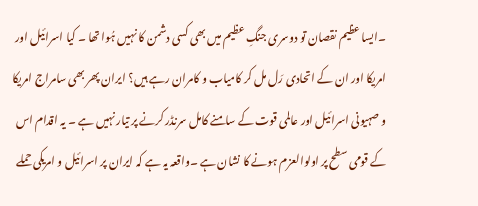۔ایسا عظیم نقصان تو دوسری جنگِ عظیم میں بھی کسی دشمن کا نہیں ہُوا تھا ۔ کیا اسرائیل اور امریکا اور ان کے اتحادی رَل مل کر کامیاب و کامران رہے ہیں؟ ایران پھر بھی سامراج امریکا و صہیونی اسرائیل اور عالمی قوت کے سامنے کامل سرنڈر کرنے پر تیار نہیں ہے ۔ یہ اقدام اس کے قومی سطح پر اولوالعزم ہونے کا نشان ہے ۔واقعہ یہ ہے کہ ایران پر اسرائیل و امریکی حملے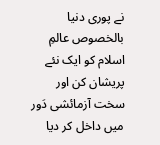نے پوری دنیا بالخصوص عالمِ اسلام کو ایک نئے پریشان کن اور سخت آزمائشی دَور میں داخل کر دیا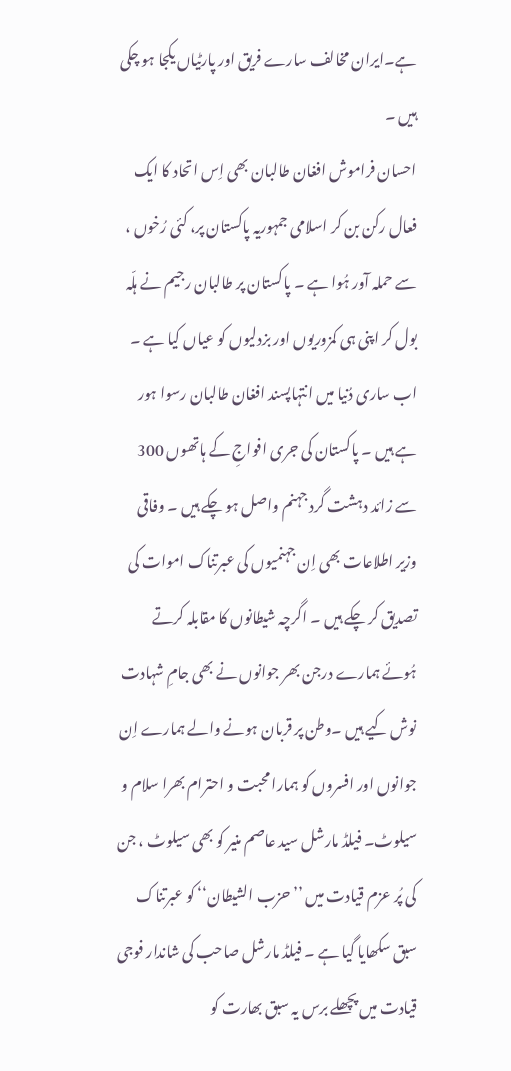ہے۔ایران مخالف سارے فریق اور پارٹیاں یکجا ہو چکی ہیں ۔
احسان فراموش افغان طالبان بھی اِس اتحاد کا ایک فعال رکن بن کر اسلامی جمہوریہ پاکستان پر، کئی رُخوں ، سے حملہ آور ہُوا ہے ۔ پاکستان پر طالبان رجیم نے ہلّہ بول کر اپنی ہی کمزوریوں اور بزدلیوں کو عیاں کیا ہے ۔ اب ساری دُنیا میں انتہاپسند افغان طالبان رسوا ہور ہے ہیں ۔ پاکستان کی جری افواجِ کے ہاتھوں 300 سے زائد دہشت گرد جہنم واصل ہو چکے ہیں ۔ وفاقی وزیر اطلاعات بھی اِن جہنمیوں کی عبرتناک اموات کی تصدیق کر چکے ہیں ۔ اگرچہ شیطانوں کا مقابلہ کرتے ہُوئے ہمارے درجن بھر جوانوں نے بھی جامِ شہادت نوش کیے ہیں ۔وطن پر قربان ہونے والے ہمارے اِن جوانوں اور افسروں کو ہمارا محبت و احترام بھرا سلام و سیلوٹ۔ فیلڈ مارشل سید عاصم منیر کو بھی سیلوٹ ، جن کی پُر عزم قیادت میں ’’حزب الشیطان‘‘ کو عبرتناک سبق سکھایا گیا ہے ۔ فیلڈ مارشل صاحب کی شاندار فوجی قیادت میں پچھلے برس یہ سبق بھارت کو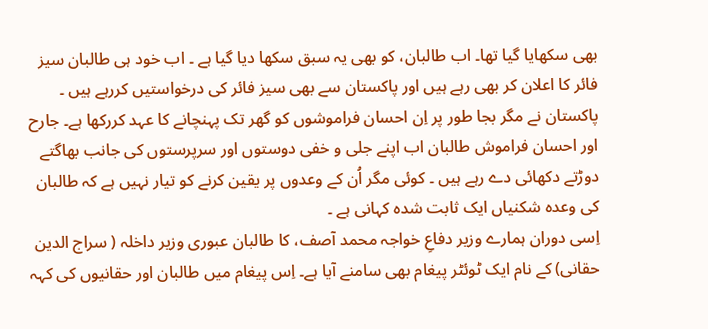بھی سکھایا گیا تھا۔ اب طالبان، کو بھی یہ سبق سکھا دیا گیا ہے ۔ اب خود ہی طالبان سیز فائر کا اعلان کر بھی رہے ہیں اور پاکستان سے بھی سیز فائر کی درخواستیں کررہے ہیں ۔ پاکستان نے مگر بجا طور پر اِن احسان فراموشوں کو گھر تک پہنچانے کا عہد کررکھا ہے۔ جارح اور احسان فراموش طالبان اب اپنے جلی و خفی دوستوں اور سرپرستوں کی جانب بھاگتے دوڑتے دکھائی دے رہے ہیں ۔ کوئی مگر اُن کے وعدوں پر یقین کرنے کو تیار نہیں ہے کہ طالبان کی وعدہ شکنیاں ایک ثابت شدہ کہانی ہے ۔
اِسی دوران ہمارے وزیر دفاعِ خواجہ محمد آصف، کا طالبان عبوری وزیر داخلہ ( سراج الدین حقانی) کے نام ایک ٹوئٹر پیغام بھی سامنے آیا ہے۔ اِس پیغام میں طالبان اور حقانیوں کی کہہ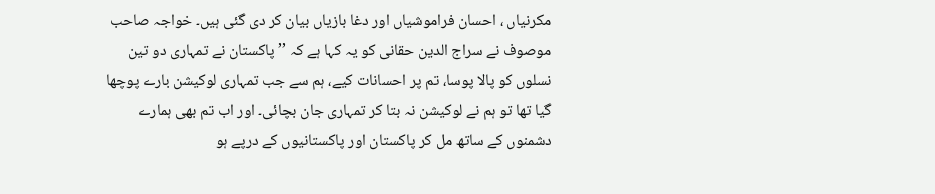مکرنیاں ، احسان فراموشیاں اور دغا بازیاں بیان کر دی گئی ہیں۔ خواجہ صاحب موصوف نے سراج الدین حقانی کو یہ کہا ہے کہ ’’ پاکستان نے تمہاری دو تین نسلوں کو پالا پوسا، تم پر احسانات کیے، ہم سے جب تمہاری لوکیشن بارے پوچھا گیا تھا تو ہم نے لوکیشن نہ بتا کر تمہاری جان بچائی۔ اور اب تم بھی ہمارے دشمنوں کے ساتھ مل کر پاکستان اور پاکستانیوں کے درپے ہو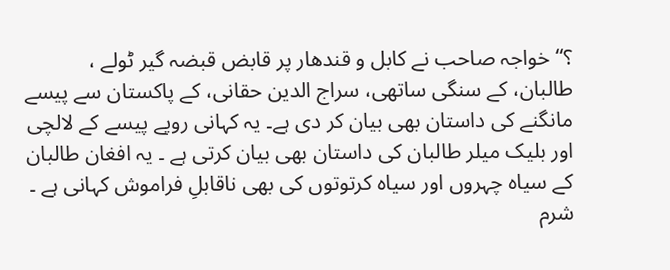؟‘‘خواجہ صاحب نے کابل و قندھار پر قابض قبضہ گیر ٹولے ، طالبان، کے سنگی ساتھی، سراج الدین حقانی، کے پاکستان سے پیسے مانگنے کی داستان بھی بیان کر دی ہے۔ یہ کہانی روپے پیسے کے لالچی اور بلیک میلر طالبان کی داستان بھی بیان کرتی ہے ۔ یہ افغان طالبان کے سیاہ چہروں اور سیاہ کرتوتوں کی بھی ناقابلِ فراموش کہانی ہے ۔ شرم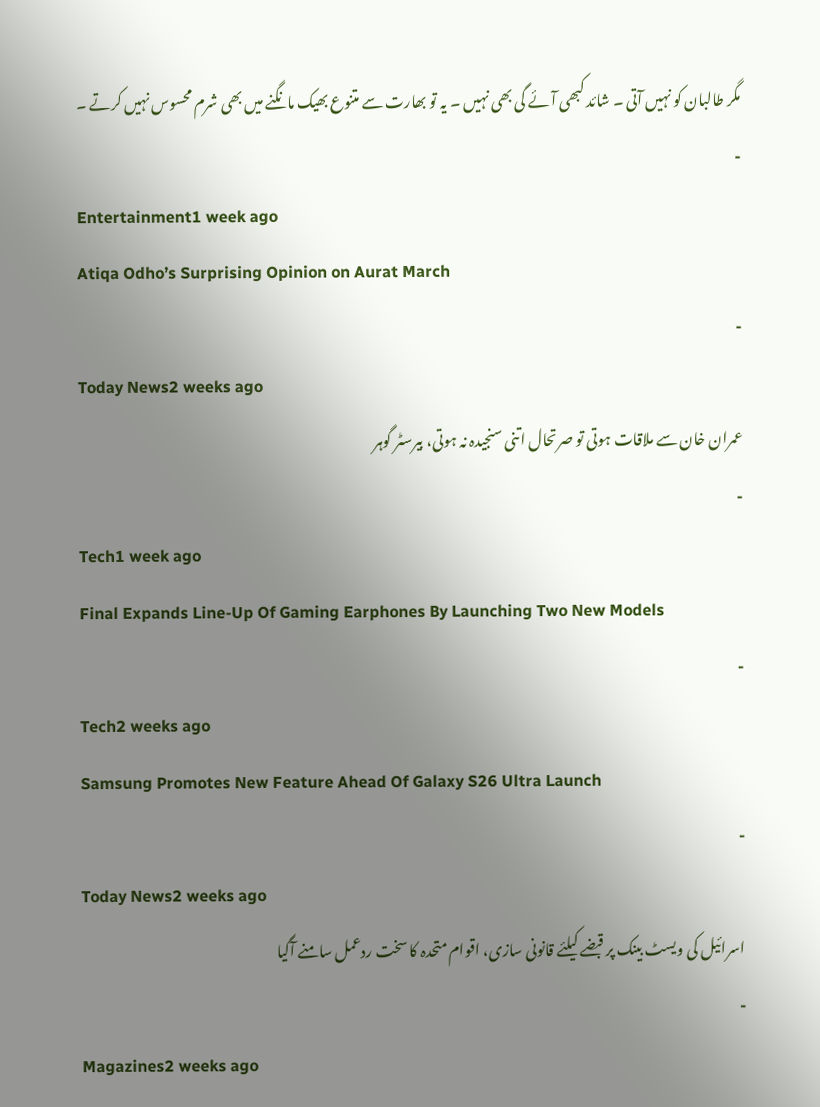مگر طالبان کو نہیں آتی ۔ شائد کبھی آئے گی بھی نہیں ۔ یہ تو بھارت سے متنوع بھیک مانگنے میں بھی شرم محسوس نہیں کرتے ۔
-
Entertainment1 week ago
Atiqa Odho’s Surprising Opinion on Aurat March
-
Today News2 weeks ago
عمران خان سے ملاقات ہوتی تو صرتحال اتنی سنجیدہ نہ ہوتی، بیرسٹر گوہر
-
Tech1 week ago
Final Expands Line-Up Of Gaming Earphones By Launching Two New Models
-
Tech2 weeks ago
Samsung Promotes New Feature Ahead Of Galaxy S26 Ultra Launch
-
Today News2 weeks ago
اسرائیل کی ویسٹ بینک پر قبضے کیلئے قانونی سازی، اقوام متحدہ کا سخت ردعمل سامنے آگیا
-
Magazines2 weeks ago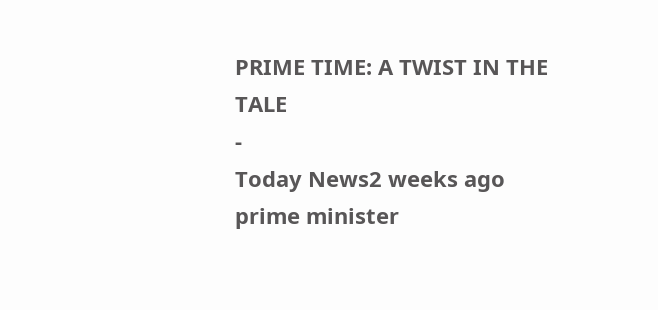PRIME TIME: A TWIST IN THE TALE
-
Today News2 weeks ago
prime minister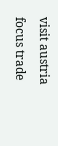visit austria focus trade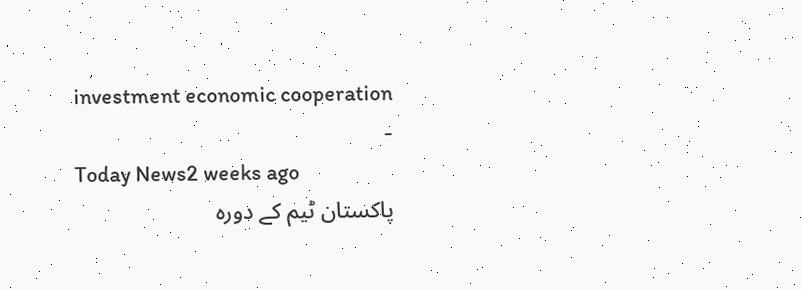investment economic cooperation
-
Today News2 weeks ago
پاکستان ٹیم کے دورہ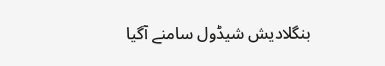بنگلادیش شیڈول سامنے آگیا